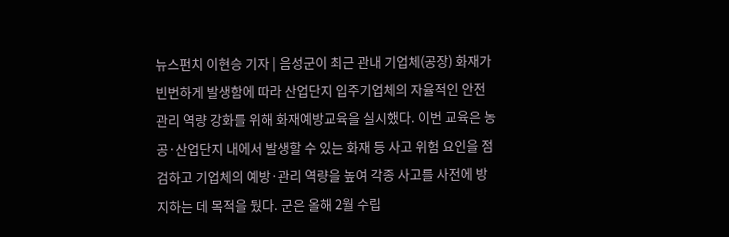뉴스펀치 이현승 기자 | 음성군이 최근 관내 기업체(공장) 화재가 빈번하게 발생함에 따라 산업단지 입주기업체의 자율적인 안전관리 역량 강화를 위해 화재예방교육을 실시했다. 이번 교육은 농공·산업단지 내에서 발생할 수 있는 화재 등 사고 위험 요인을 점검하고 기업체의 예방·관리 역량을 높여 각종 사고를 사전에 방지하는 데 목적을 뒀다. 군은 올해 2월 수립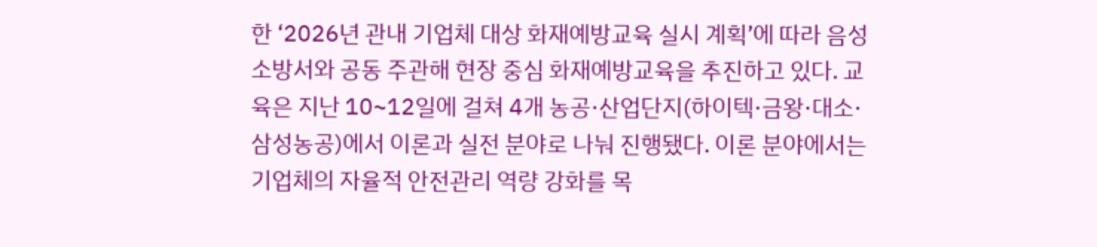한 ‘2026년 관내 기업체 대상 화재예방교육 실시 계획’에 따라 음성소방서와 공동 주관해 현장 중심 화재예방교육을 추진하고 있다. 교육은 지난 10~12일에 걸쳐 4개 농공·산업단지(하이텍·금왕·대소·삼성농공)에서 이론과 실전 분야로 나눠 진행됐다. 이론 분야에서는 기업체의 자율적 안전관리 역량 강화를 목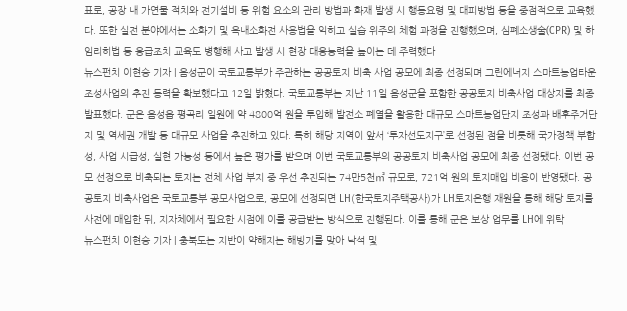표로, 공장 내 가연물 적치와 전기설비 등 위험 요소의 관리 방법과 화재 발생 시 행동요령 및 대피방법 등을 중점적으로 교육했다. 또한 실전 분야에서는 소화기 및 옥내소화전 사용법을 익히고 실습 위주의 체험 과정을 진행했으며, 심폐소생술(CPR) 및 하임리히법 등 응급조치 교육도 병행해 사고 발생 시 현장 대응능력을 높이는 데 주력했다
뉴스펀치 이현승 기자 | 음성군이 국토교통부가 주관하는 공공토지 비축 사업 공모에 최종 선정되며 그린에너지 스마트농업타운 조성사업의 추진 동력을 확보했다고 12일 밝혔다. 국토교통부는 지난 11일 음성군을 포함한 공공토지 비축사업 대상지를 최종 발표했다. 군은 음성읍 평곡리 일원에 약 4800억 원을 투입해 발전소 폐열을 활용한 대규모 스마트농업단지 조성과 배후주거단지 및 역세권 개발 등 대규모 사업을 추진하고 있다. 특히 해당 지역이 앞서 ‘투자선도지구’로 선정된 점을 비롯해 국가정책 부합성, 사업 시급성, 실현 가능성 등에서 높은 평가를 받으며 이번 국토교통부의 공공토지 비축사업 공모에 최종 선정됐다. 이번 공모 선정으로 비축되는 토지는 전체 사업 부지 중 우선 추진되는 74만5천㎡ 규모로, 721억 원의 토지매입 비용이 반영됐다. 공공토지 비축사업은 국토교통부 공모사업으로, 공모에 선정되면 LH(한국토지주택공사)가 LH토지은행 재원을 통해 해당 토지를 사전에 매입한 뒤, 지자체에서 필요한 시점에 이를 공급받는 방식으로 진행된다. 이를 통해 군은 보상 업무를 LH에 위탁
뉴스펀치 이현승 기자 | 충북도는 지반이 약해지는 해빙기를 맞아 낙석 및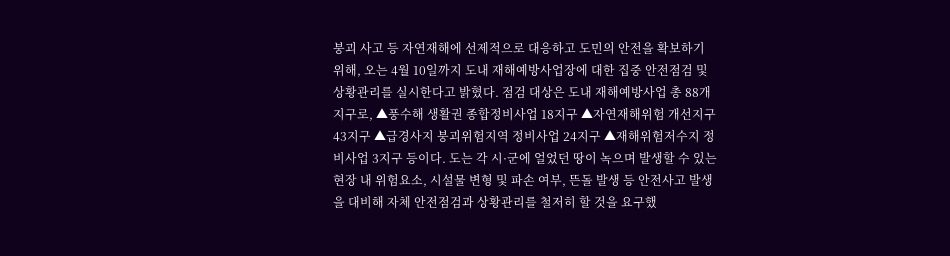붕괴 사고 등 자연재해에 선제적으로 대응하고 도민의 안전을 확보하기 위해, 오는 4월 10일까지 도내 재해예방사업장에 대한 집중 안전점검 및 상황관리를 실시한다고 밝혔다. 점검 대상은 도내 재해예방사업 총 88개 지구로, ▲풍수해 생활권 종합정비사업 18지구 ▲자연재해위험 개선지구 43지구 ▲급경사지 붕괴위험지역 정비사업 24지구 ▲재해위험저수지 정비사업 3지구 등이다. 도는 각 시·군에 얼었던 땅이 녹으며 발생할 수 있는 현장 내 위험요소, 시설물 변형 및 파손 여부, 뜬돌 발생 등 안전사고 발생을 대비해 자체 안전점검과 상황관리를 철저히 할 것을 요구했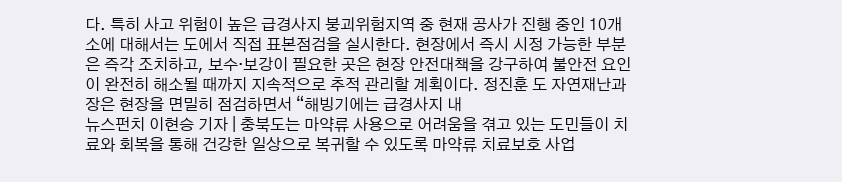다. 특히 사고 위험이 높은 급경사지 붕괴위험지역 중 현재 공사가 진행 중인 10개소에 대해서는 도에서 직접 표본점검을 실시한다. 현장에서 즉시 시정 가능한 부분은 즉각 조치하고, 보수·보강이 필요한 곳은 현장 안전대책을 강구하여 불안전 요인이 완전히 해소될 때까지 지속적으로 추적 관리할 계획이다. 정진훈 도 자연재난과장은 현장을 면밀히 점검하면서 “해빙기에는 급경사지 내
뉴스펀치 이현승 기자 | 충북도는 마약류 사용으로 어려움을 겪고 있는 도민들이 치료와 회복을 통해 건강한 일상으로 복귀할 수 있도록 마약류 치료보호 사업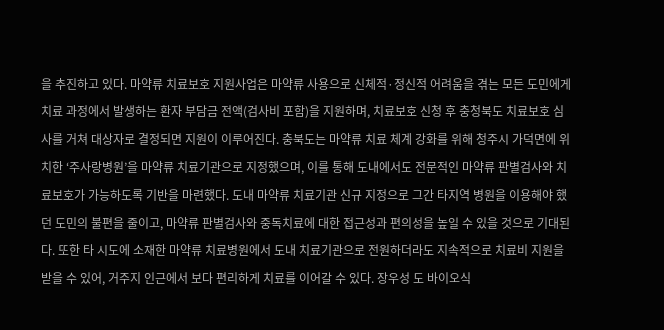을 추진하고 있다. 마약류 치료보호 지원사업은 마약류 사용으로 신체적·정신적 어려움을 겪는 모든 도민에게 치료 과정에서 발생하는 환자 부담금 전액(검사비 포함)을 지원하며, 치료보호 신청 후 충청북도 치료보호 심사를 거쳐 대상자로 결정되면 지원이 이루어진다. 충북도는 마약류 치료 체계 강화를 위해 청주시 가덕면에 위치한 ‘주사랑병원’을 마약류 치료기관으로 지정했으며, 이를 통해 도내에서도 전문적인 마약류 판별검사와 치료보호가 가능하도록 기반을 마련했다. 도내 마약류 치료기관 신규 지정으로 그간 타지역 병원을 이용해야 했던 도민의 불편을 줄이고, 마약류 판별검사와 중독치료에 대한 접근성과 편의성을 높일 수 있을 것으로 기대된다. 또한 타 시도에 소재한 마약류 치료병원에서 도내 치료기관으로 전원하더라도 지속적으로 치료비 지원을 받을 수 있어, 거주지 인근에서 보다 편리하게 치료를 이어갈 수 있다. 장우성 도 바이오식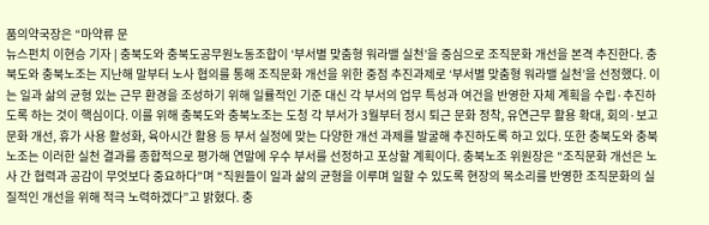품의약국장은 “마약류 문
뉴스펀치 이현승 기자 | 충북도와 충북도공무원노동조합이 ‘부서별 맞춤형 워라밸 실천’을 중심으로 조직문화 개선을 본격 추진한다. 충북도와 충북노조는 지난해 말부터 노사 협의를 통해 조직문화 개선을 위한 중점 추진과제로 ‘부서별 맞춤형 워라밸 실천’을 선정했다. 이는 일과 삶의 균형 있는 근무 환경을 조성하기 위해 일률적인 기준 대신 각 부서의 업무 특성과 여건을 반영한 자체 계획을 수립·추진하도록 하는 것이 핵심이다. 이를 위해 충북도와 충북노조는 도청 각 부서가 3월부터 정시 퇴근 문화 정착, 유연근무 활용 확대, 회의·보고 문화 개선, 휴가 사용 활성화, 육아시간 활용 등 부서 실정에 맞는 다양한 개선 과제를 발굴해 추진하도록 하고 있다. 또한 충북도와 충북노조는 이러한 실천 결과를 종합적으로 평가해 연말에 우수 부서를 선정하고 포상할 계획이다. 충북노조 위원장은 “조직문화 개선은 노사 간 협력과 공감이 무엇보다 중요하다”며 “직원들이 일과 삶의 균형을 이루며 일할 수 있도록 현장의 목소리를 반영한 조직문화의 실질적인 개선을 위해 적극 노력하겠다”고 밝혔다. 충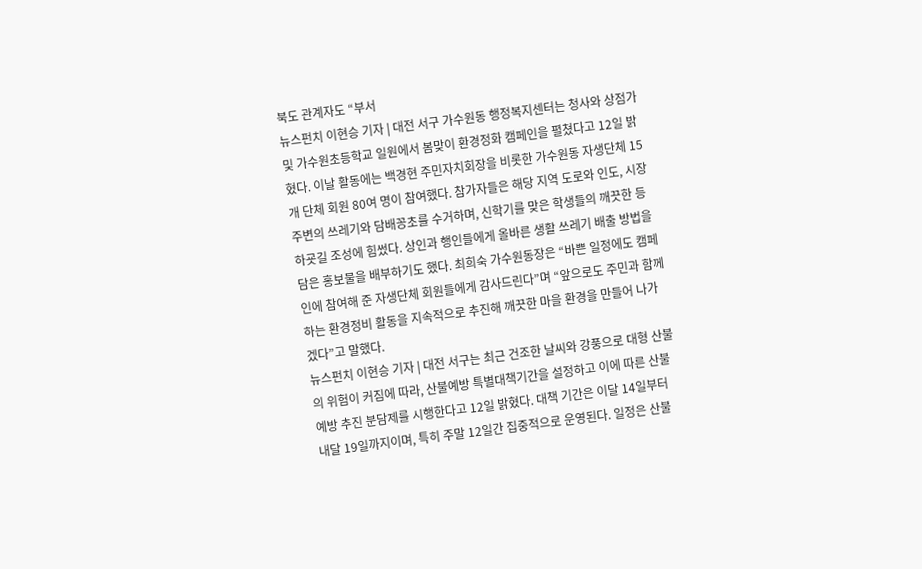북도 관계자도 “부서
뉴스펀치 이현승 기자 | 대전 서구 가수원동 행정복지센터는 청사와 상점가 및 가수원초등학교 일원에서 봄맞이 환경정화 캠페인을 펼쳤다고 12일 밝혔다. 이날 활동에는 백경현 주민자치회장을 비롯한 가수원동 자생단체 15개 단체 회원 80여 명이 참여했다. 참가자들은 해당 지역 도로와 인도, 시장 주변의 쓰레기와 담배꽁초를 수거하며, 신학기를 맞은 학생들의 깨끗한 등하굣길 조성에 힘썼다. 상인과 행인들에게 올바른 생활 쓰레기 배출 방법을 담은 홍보물을 배부하기도 했다. 최희숙 가수원동장은 “바쁜 일정에도 캠페인에 참여해 준 자생단체 회원들에게 감사드린다”며 “앞으로도 주민과 함께하는 환경정비 활동을 지속적으로 추진해 깨끗한 마을 환경을 만들어 나가겠다”고 말했다.
뉴스펀치 이현승 기자 | 대전 서구는 최근 건조한 날씨와 강풍으로 대형 산불의 위험이 커짐에 따라, 산불예방 특별대책기간을 설정하고 이에 따른 산불 예방 추진 분담제를 시행한다고 12일 밝혔다. 대책 기간은 이달 14일부터 내달 19일까지이며, 특히 주말 12일간 집중적으로 운영된다. 일정은 산불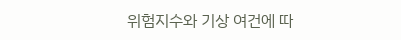위험지수와 기상 여건에 따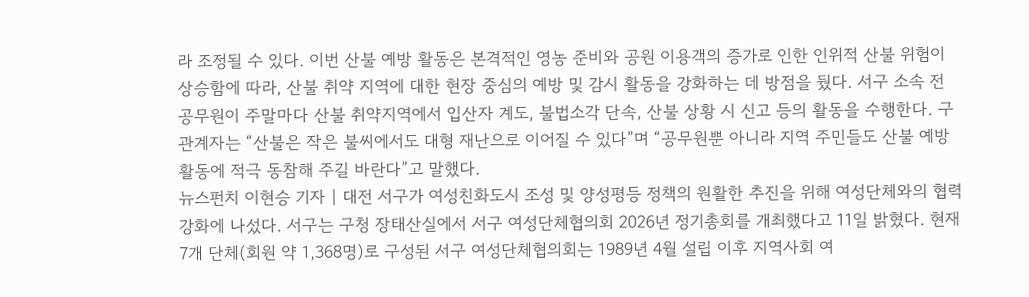라 조정될 수 있다. 이번 산불 예방 활동은 본격적인 영농 준비와 공원 이용객의 증가로 인한 인위적 산불 위험이 상승함에 따라, 산불 취약 지역에 대한 현장 중심의 예방 및 감시 활동을 강화하는 데 방점을 뒀다. 서구 소속 전 공무원이 주말마다 산불 취약지역에서 입산자 계도, 불법소각 단속, 산불 상황 시 신고 등의 활동을 수행한다. 구 관계자는 “산불은 작은 불씨에서도 대형 재난으로 이어질 수 있다”며 “공무원뿐 아니라 지역 주민들도 산불 예방 활동에 적극 동참해 주길 바란다”고 말했다.
뉴스펀치 이현승 기자 | 대전 서구가 여성친화도시 조성 및 양성평등 정책의 원활한 추진을 위해 여성단체와의 협력 강화에 나섰다. 서구는 구청 장태산실에서 서구 여성단체협의회 2026년 정기총회를 개최했다고 11일 밝혔다. 현재 7개 단체(회원 약 1,368명)로 구성된 서구 여성단체협의회는 1989년 4월 설립 이후 지역사회 여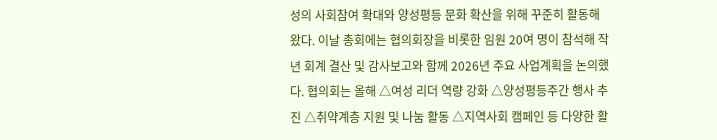성의 사회참여 확대와 양성평등 문화 확산을 위해 꾸준히 활동해 왔다. 이날 총회에는 협의회장을 비롯한 임원 20여 명이 참석해 작년 회계 결산 및 감사보고와 함께 2026년 주요 사업계획을 논의했다. 협의회는 올해 △여성 리더 역량 강화 △양성평등주간 행사 추진 △취약계층 지원 및 나눔 활동 △지역사회 캠페인 등 다양한 활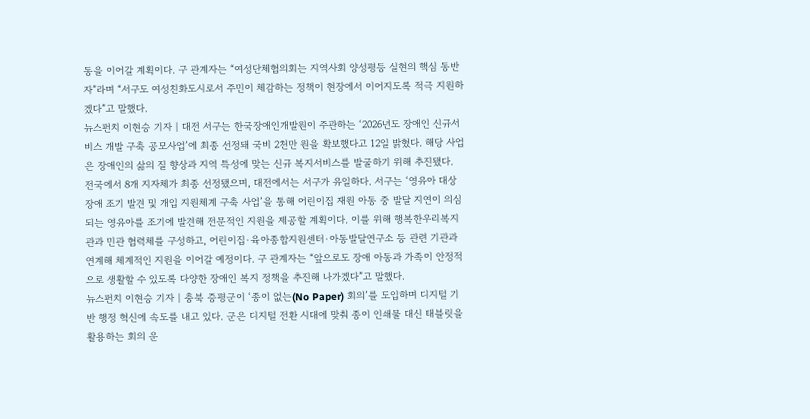동을 이어갈 계획이다. 구 관계자는 “여성단체협의회는 지역사회 양성평등 실현의 핵심 동반자”라며 “서구도 여성친화도시로서 주민이 체감하는 정책이 현장에서 이어지도록 적극 지원하겠다”고 말했다.
뉴스펀치 이현승 기자 | 대전 서구는 한국장애인개발원이 주관하는 ‘2026년도 장애인 신규서비스 개발 구축 공모사업’에 최종 선정돼 국비 2천만 원을 확보했다고 12일 밝혔다. 해당 사업은 장애인의 삶의 질 향상과 지역 특성에 맞는 신규 복지서비스를 발굴하기 위해 추진됐다. 전국에서 8개 지자체가 최종 선정됐으며, 대전에서는 서구가 유일하다. 서구는 ‘영유아 대상 장애 조기 발견 및 개입 지원체계 구축 사업’을 통해 어린이집 재원 아동 중 발달 지연이 의심되는 영유아를 조기에 발견해 전문적인 지원을 제공할 계획이다. 이를 위해 행복한우리복지관과 민관 협력체를 구성하고, 어린이집·육아종합지원센터·아동발달연구소 등 관련 기관과 연계해 체계적인 지원을 이어갈 예정이다. 구 관계자는 “앞으로도 장애 아동과 가족이 안정적으로 생활할 수 있도록 다양한 장애인 복지 정책을 추진해 나가겠다”고 말했다.
뉴스펀치 이현승 기자 | 충북 증평군이 ‘종이 없는(No Paper) 회의’를 도입하며 디지털 기반 행정 혁신에 속도를 내고 있다. 군은 디지털 전환 시대에 맞춰 종이 인쇄물 대신 태블릿을 활용하는 회의 운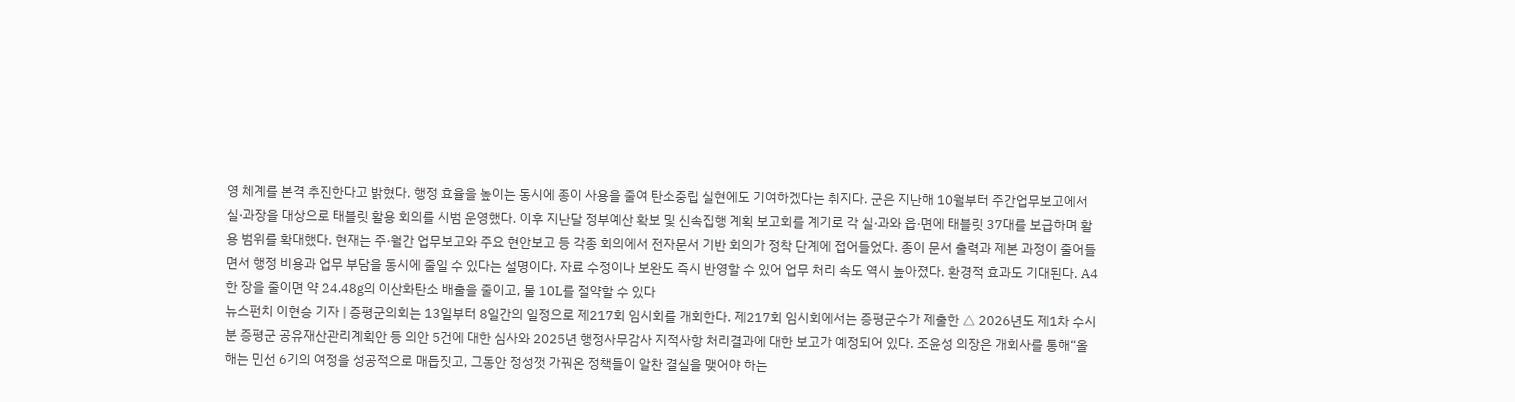영 체계를 본격 추진한다고 밝혔다. 행정 효율을 높이는 동시에 종이 사용을 줄여 탄소중립 실현에도 기여하겠다는 취지다. 군은 지난해 10월부터 주간업무보고에서 실·과장을 대상으로 태블릿 활용 회의를 시범 운영했다. 이후 지난달 정부예산 확보 및 신속집행 계획 보고회를 계기로 각 실·과와 읍·면에 태블릿 37대를 보급하며 활용 범위를 확대했다. 현재는 주·월간 업무보고와 주요 현안보고 등 각종 회의에서 전자문서 기반 회의가 정착 단계에 접어들었다. 종이 문서 출력과 제본 과정이 줄어들면서 행정 비용과 업무 부담을 동시에 줄일 수 있다는 설명이다. 자료 수정이나 보완도 즉시 반영할 수 있어 업무 처리 속도 역시 높아졌다. 환경적 효과도 기대된다. A4 한 장을 줄이면 약 24.48g의 이산화탄소 배출을 줄이고, 물 10L를 절약할 수 있다
뉴스펀치 이현승 기자 | 증평군의회는 13일부터 8일간의 일정으로 제217회 임시회를 개회한다. 제217회 임시회에서는 증평군수가 제출한 △ 2026년도 제1차 수시분 증평군 공유재산관리계획안 등 의안 5건에 대한 심사와 2025년 행정사무감사 지적사항 처리결과에 대한 보고가 예정되어 있다. 조윤성 의장은 개회사를 통해“올해는 민선 6기의 여정을 성공적으로 매듭짓고, 그동안 정성껏 가꿔온 정책들이 알찬 결실을 맺어야 하는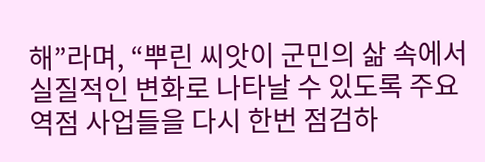해”라며, “뿌린 씨앗이 군민의 삶 속에서 실질적인 변화로 나타날 수 있도록 주요 역점 사업들을 다시 한번 점검하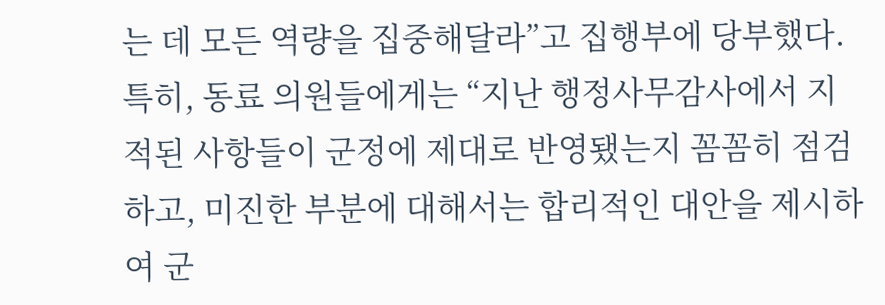는 데 모든 역량을 집중해달라”고 집행부에 당부했다. 특히, 동료 의원들에게는 “지난 행정사무감사에서 지적된 사항들이 군정에 제대로 반영됐는지 꼼꼼히 점검하고, 미진한 부분에 대해서는 합리적인 대안을 제시하여 군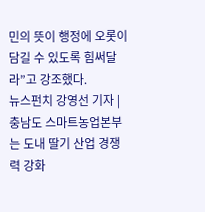민의 뜻이 행정에 오롯이 담길 수 있도록 힘써달라”고 강조했다.
뉴스펀치 강영선 기자 | 충남도 스마트농업본부는 도내 딸기 산업 경쟁력 강화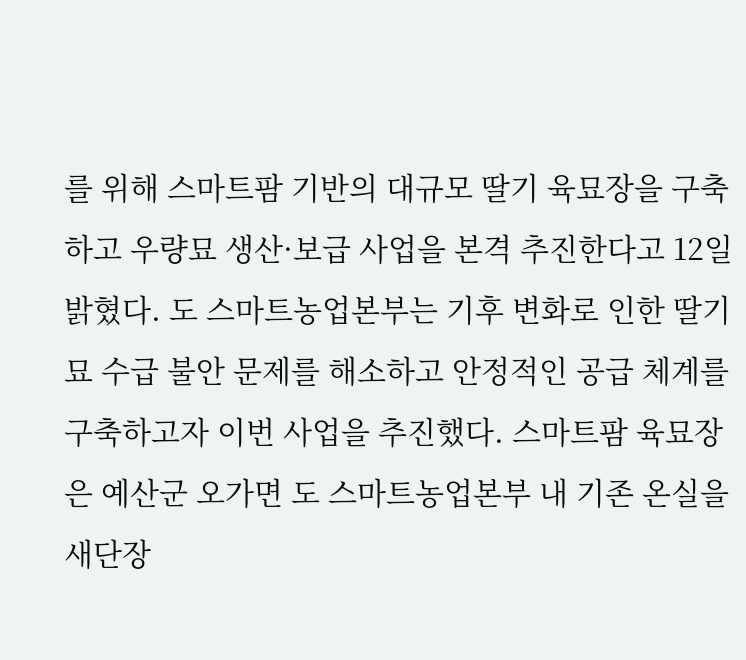를 위해 스마트팜 기반의 대규모 딸기 육묘장을 구축하고 우량묘 생산·보급 사업을 본격 추진한다고 12일 밝혔다. 도 스마트농업본부는 기후 변화로 인한 딸기 묘 수급 불안 문제를 해소하고 안정적인 공급 체계를 구축하고자 이번 사업을 추진했다. 스마트팜 육묘장은 예산군 오가면 도 스마트농업본부 내 기존 온실을 새단장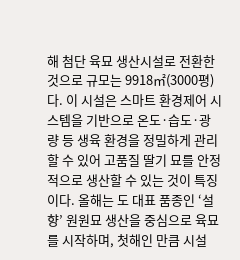해 첨단 육묘 생산시설로 전환한 것으로 규모는 9918㎡(3000평)다. 이 시설은 스마트 환경제어 시스템을 기반으로 온도·습도·광량 등 생육 환경을 정밀하게 관리할 수 있어 고품질 딸기 묘를 안정적으로 생산할 수 있는 것이 특징이다. 올해는 도 대표 품종인 ‘설향’ 원원묘 생산을 중심으로 육묘를 시작하며, 첫해인 만큼 시설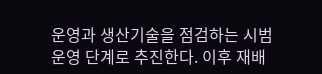운영과 생산기술을 점검하는 시범 운영 단계로 추진한다. 이후 재배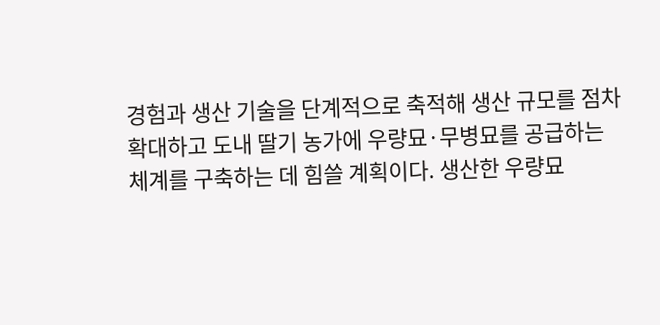경험과 생산 기술을 단계적으로 축적해 생산 규모를 점차 확대하고 도내 딸기 농가에 우량묘·무병묘를 공급하는 체계를 구축하는 데 힘쓸 계획이다. 생산한 우량묘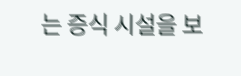는 증식 시설을 보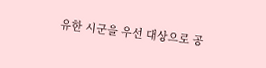유한 시군을 우선 대상으로 공